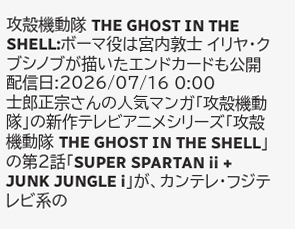攻殻機動隊 THE GHOST IN THE SHELL:ボーマ役は宮内敦士 イリヤ・クブシノブが描いたエンドカードも公開
配信日:2026/07/16 0:00
士郎正宗さんの人気マンガ「攻殻機動隊」の新作テレビアニメシリーズ「攻殻機動隊 THE GHOST IN THE SHELL」の第2話「SUPER SPARTAN ii + JUNK JUNGLE i」が、カンテレ・フジテレビ系の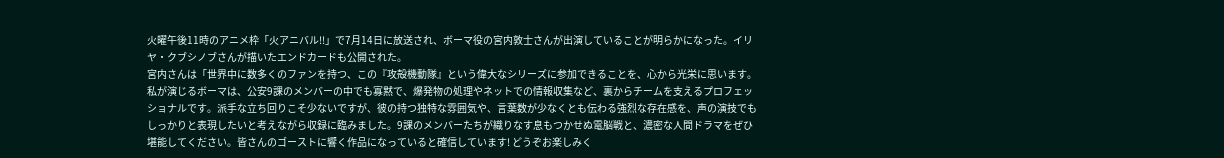火曜午後11時のアニメ枠「火アニバル!!」で7月14日に放送され、ボーマ役の宮内敦士さんが出演していることが明らかになった。イリヤ・クブシノブさんが描いたエンドカードも公開された。
宮内さんは「世界中に数多くのファンを持つ、この『攻殻機動隊』という偉大なシリーズに参加できることを、心から光栄に思います。私が演じるボーマは、公安9課のメンバーの中でも寡黙で、爆発物の処理やネットでの情報収集など、裏からチームを支えるプロフェッショナルです。派手な立ち回りこそ少ないですが、彼の持つ独特な雰囲気や、言葉数が少なくとも伝わる強烈な存在感を、声の演技でもしっかりと表現したいと考えながら収録に臨みました。9課のメンバーたちが織りなす息もつかせぬ電脳戦と、濃密な人間ドラマをぜひ堪能してください。皆さんのゴーストに響く作品になっていると確信しています! どうぞお楽しみく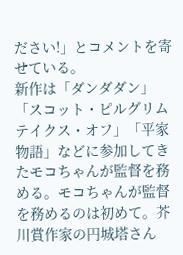ださい!」とコメントを寄せている。
新作は「ダンダダン」「スコット・ピルグリムテイクス・オフ」「平家物語」などに参加してきたモコちゃんが監督を務める。モコちゃんが監督を務めるのは初めて。芥川賞作家の円城塔さん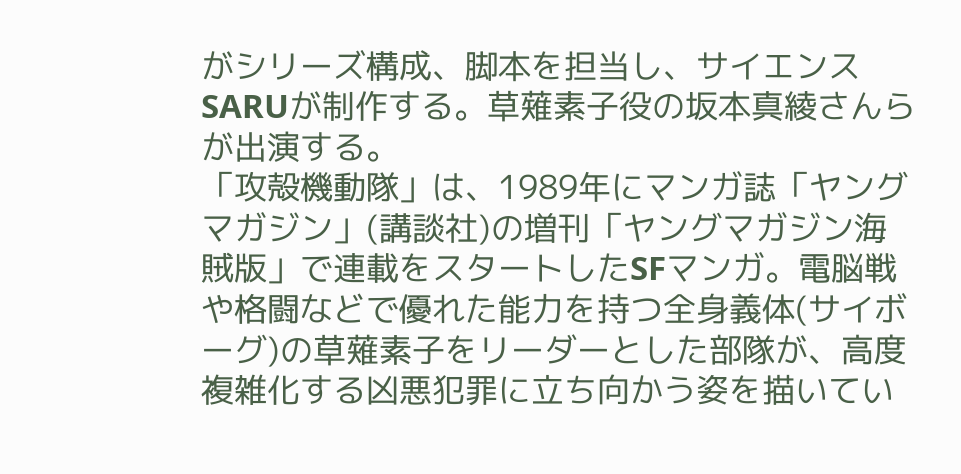がシリーズ構成、脚本を担当し、サイエンスSARUが制作する。草薙素子役の坂本真綾さんらが出演する。
「攻殻機動隊」は、1989年にマンガ誌「ヤングマガジン」(講談社)の増刊「ヤングマガジン海賊版」で連載をスタートしたSFマンガ。電脳戦や格闘などで優れた能力を持つ全身義体(サイボーグ)の草薙素子をリーダーとした部隊が、高度複雑化する凶悪犯罪に立ち向かう姿を描いてい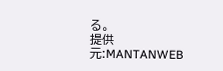る。
提供元:MANTANWEB